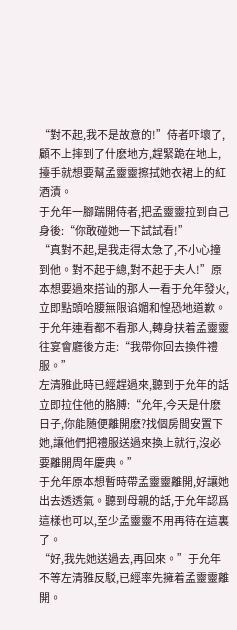“對不起,我不是故意的!”侍者吓壞了,顧不上摔到了什麽地方,趕緊跪在地上,擡手就想要幫孟靈靈擦拭她衣裙上的紅酒漬。
于允年一腳踹開侍者,把孟靈靈拉到自己身後:“你敢碰她一下試試看!”
“真對不起,是我走得太急了,不小心撞到他。對不起于總,對不起于夫人!”原本想要過來搭讪的那人一看于允年發火,立即點頭哈腰無限谄媚和惶恐地道歉。
于允年連看都不看那人,轉身扶着孟靈靈往宴會廳後方走:“我帶你回去換件禮服。”
左清雅此時已經趕過來,聽到于允年的話立即拉住他的胳膊:“允年,今天是什麽日子,你能随便離開麽?找個房間安置下她,讓他們把禮服送過來換上就行,沒必要離開周年慶典。”
于允年原本想暫時帶孟靈靈離開,好讓她出去透透氣。聽到母親的話,于允年認爲這樣也可以,至少孟靈靈不用再待在這裏了。
“好,我先她送過去,再回來。”于允年不等左清雅反駁,已經率先擁着孟靈靈離開。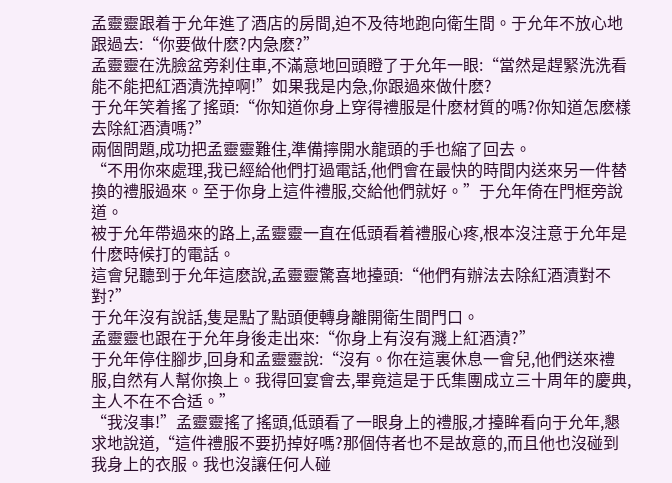孟靈靈跟着于允年進了酒店的房間,迫不及待地跑向衛生間。于允年不放心地跟過去:“你要做什麽?内急麽?”
孟靈靈在洗臉盆旁刹住車,不滿意地回頭瞪了于允年一眼:“當然是趕緊洗洗看能不能把紅酒漬洗掉啊!”如果我是内急,你跟過來做什麽?
于允年笑着搖了搖頭:“你知道你身上穿得禮服是什麽材質的嗎?你知道怎麽樣去除紅酒漬嗎?”
兩個問題,成功把孟靈靈難住,準備擰開水龍頭的手也縮了回去。
“不用你來處理,我已經給他們打過電話,他們會在最快的時間内送來另一件替換的禮服過來。至于你身上這件禮服,交給他們就好。”于允年倚在門框旁說道。
被于允年帶過來的路上,孟靈靈一直在低頭看着禮服心疼,根本沒注意于允年是什麽時候打的電話。
這會兒聽到于允年這麽說,孟靈靈驚喜地擡頭:“他們有辦法去除紅酒漬對不對?”
于允年沒有說話,隻是點了點頭便轉身離開衛生間門口。
孟靈靈也跟在于允年身後走出來:“你身上有沒有濺上紅酒漬?”
于允年停住腳步,回身和孟靈靈說:“沒有。你在這裏休息一會兒,他們送來禮服,自然有人幫你換上。我得回宴會去,畢竟這是于氏集團成立三十周年的慶典,主人不在不合适。”
“我沒事!”孟靈靈搖了搖頭,低頭看了一眼身上的禮服,才擡眸看向于允年,懇求地說道,“這件禮服不要扔掉好嗎?那個侍者也不是故意的,而且他也沒碰到我身上的衣服。我也沒讓任何人碰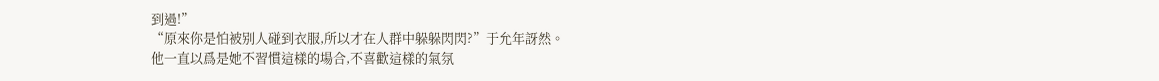到過!”
“原來你是怕被别人碰到衣服,所以才在人群中躲躲閃閃?”于允年訝然。
他一直以爲是她不習慣這樣的場合,不喜歡這樣的氣氛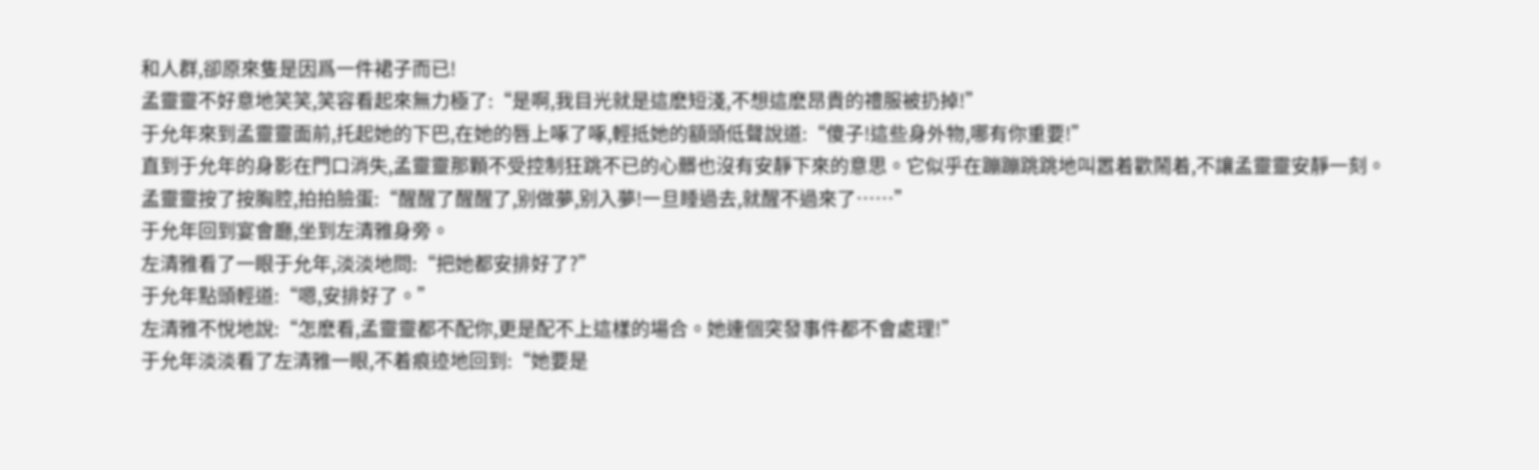和人群,卻原來隻是因爲一件裙子而已!
孟靈靈不好意地笑笑,笑容看起來無力極了:“是啊,我目光就是這麽短淺,不想這麽昂貴的禮服被扔掉!”
于允年來到孟靈靈面前,托起她的下巴,在她的唇上啄了啄,輕抵她的額頭低聲說道:“傻子!這些身外物,哪有你重要!”
直到于允年的身影在門口消失,孟靈靈那顆不受控制狂跳不已的心髒也沒有安靜下來的意思。它似乎在蹦蹦跳跳地叫嚣着歡鬧着,不讓孟靈靈安靜一刻。
孟靈靈按了按胸腔,拍拍臉蛋:“醒醒了醒醒了,别做夢,别入夢!一旦睡過去,就醒不過來了……”
于允年回到宴會廳,坐到左清雅身旁。
左清雅看了一眼于允年,淡淡地問:“把她都安排好了?”
于允年點頭輕道:“嗯,安排好了。”
左清雅不悅地說:“怎麽看,孟靈靈都不配你,更是配不上這樣的場合。她連個突發事件都不會處理!”
于允年淡淡看了左清雅一眼,不着痕迹地回到:“她要是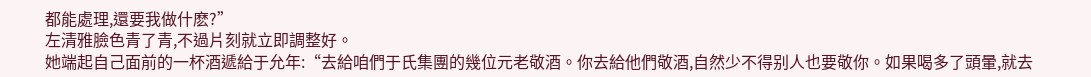都能處理,還要我做什麽?”
左清雅臉色青了青,不過片刻就立即調整好。
她端起自己面前的一杯酒遞給于允年:“去給咱們于氏集團的幾位元老敬酒。你去給他們敬酒,自然少不得别人也要敬你。如果喝多了頭暈,就去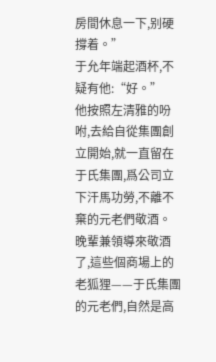房間休息一下,别硬撐着。”
于允年端起酒杯,不疑有他:“好。”
他按照左清雅的吩咐,去給自從集團創立開始,就一直留在于氏集團,爲公司立下汗馬功勞,不離不棄的元老們敬酒。
晚輩兼領導來敬酒了,這些個商場上的老狐狸——于氏集團的元老們,自然是高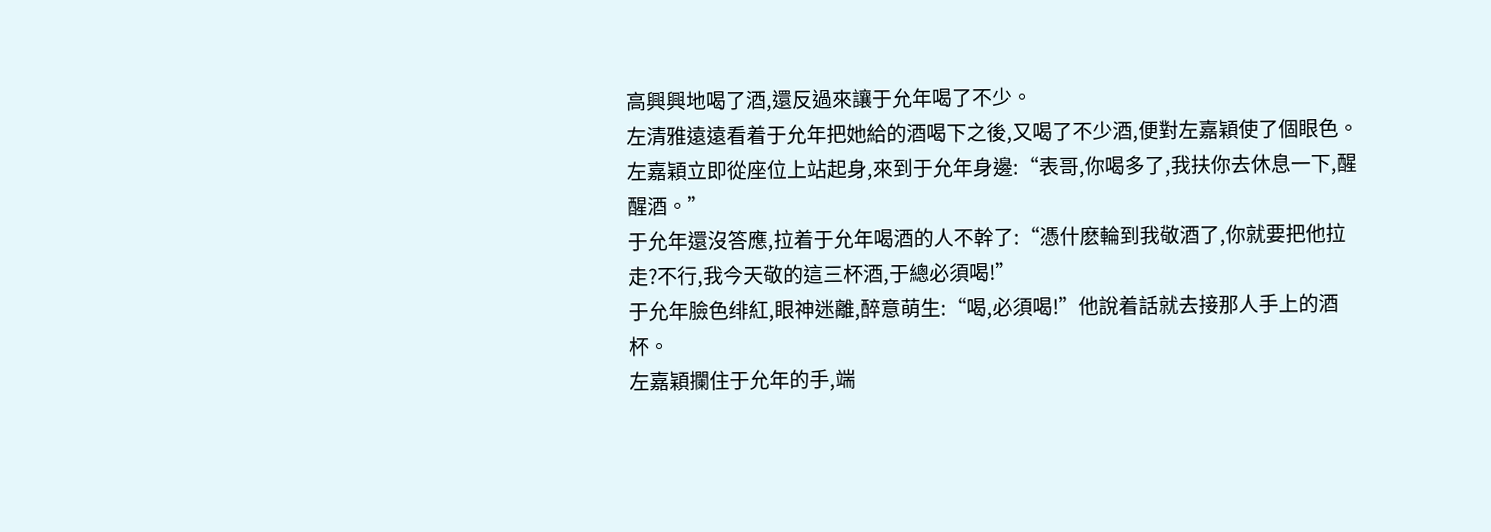高興興地喝了酒,還反過來讓于允年喝了不少。
左清雅遠遠看着于允年把她給的酒喝下之後,又喝了不少酒,便對左嘉穎使了個眼色。
左嘉穎立即從座位上站起身,來到于允年身邊:“表哥,你喝多了,我扶你去休息一下,醒醒酒。”
于允年還沒答應,拉着于允年喝酒的人不幹了:“憑什麽輪到我敬酒了,你就要把他拉走?不行,我今天敬的這三杯酒,于總必須喝!”
于允年臉色绯紅,眼神迷離,醉意萌生:“喝,必須喝!”他說着話就去接那人手上的酒杯。
左嘉穎攔住于允年的手,端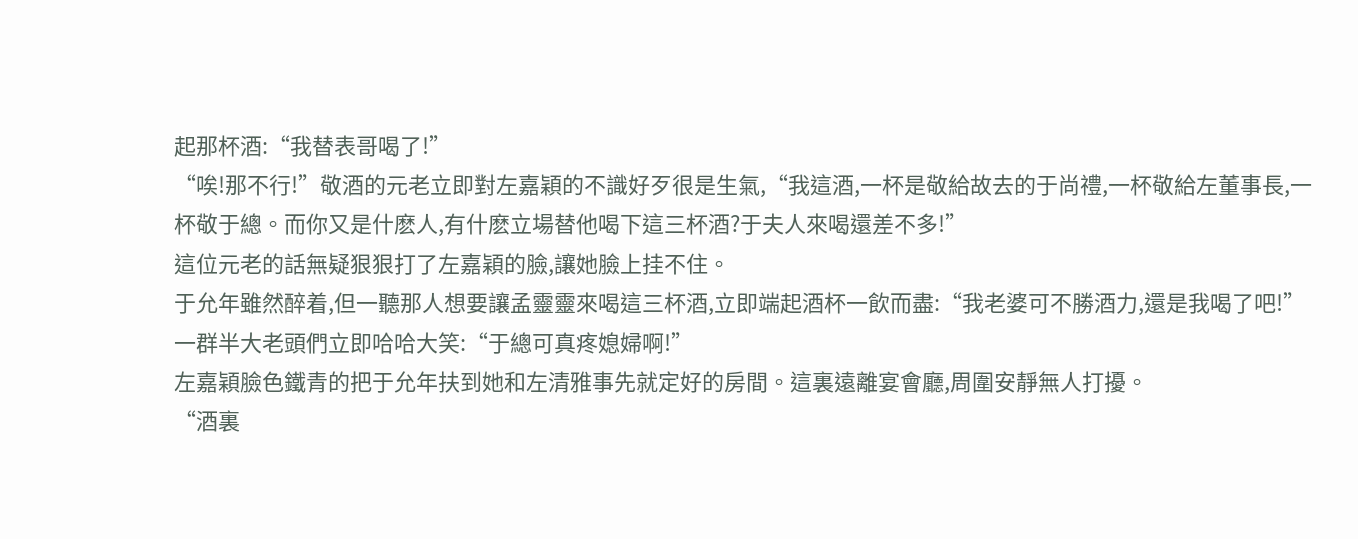起那杯酒:“我替表哥喝了!”
“唉!那不行!”敬酒的元老立即對左嘉穎的不識好歹很是生氣,“我這酒,一杯是敬給故去的于尚禮,一杯敬給左董事長,一杯敬于總。而你又是什麽人,有什麽立場替他喝下這三杯酒?于夫人來喝還差不多!”
這位元老的話無疑狠狠打了左嘉穎的臉,讓她臉上挂不住。
于允年雖然醉着,但一聽那人想要讓孟靈靈來喝這三杯酒,立即端起酒杯一飲而盡:“我老婆可不勝酒力,還是我喝了吧!”
一群半大老頭們立即哈哈大笑:“于總可真疼媳婦啊!”
左嘉穎臉色鐵青的把于允年扶到她和左清雅事先就定好的房間。這裏遠離宴會廳,周圍安靜無人打擾。
“酒裏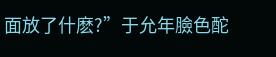面放了什麽?”于允年臉色酡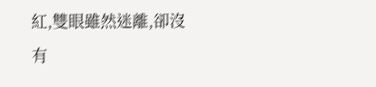紅,雙眼雖然迷離,卻沒有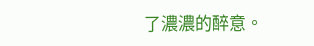了濃濃的醉意。